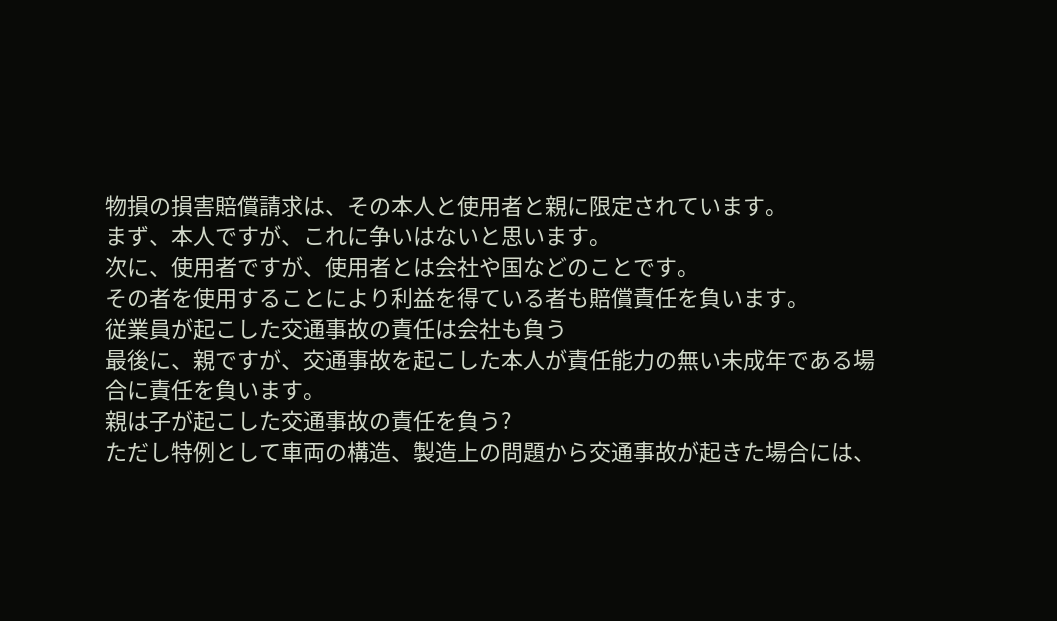物損の損害賠償請求は、その本人と使用者と親に限定されています。
まず、本人ですが、これに争いはないと思います。
次に、使用者ですが、使用者とは会社や国などのことです。
その者を使用することにより利益を得ている者も賠償責任を負います。
従業員が起こした交通事故の責任は会社も負う
最後に、親ですが、交通事故を起こした本人が責任能力の無い未成年である場合に責任を負います。
親は子が起こした交通事故の責任を負う?
ただし特例として車両の構造、製造上の問題から交通事故が起きた場合には、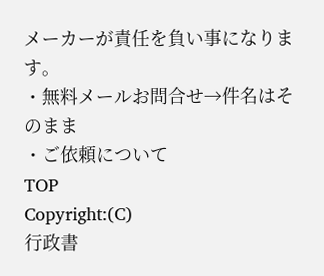メーカーが責任を負い事になります。
・無料メールお問合せ→件名はそのまま
・ご依頼について
TOP
Copyright:(C)
行政書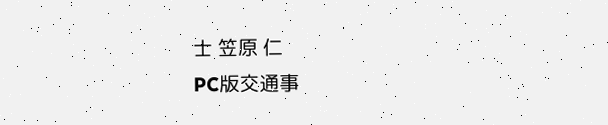士 笠原 仁
PC版交通事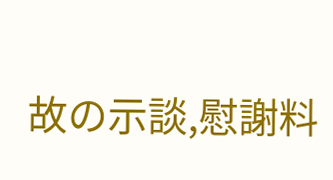故の示談,慰謝料